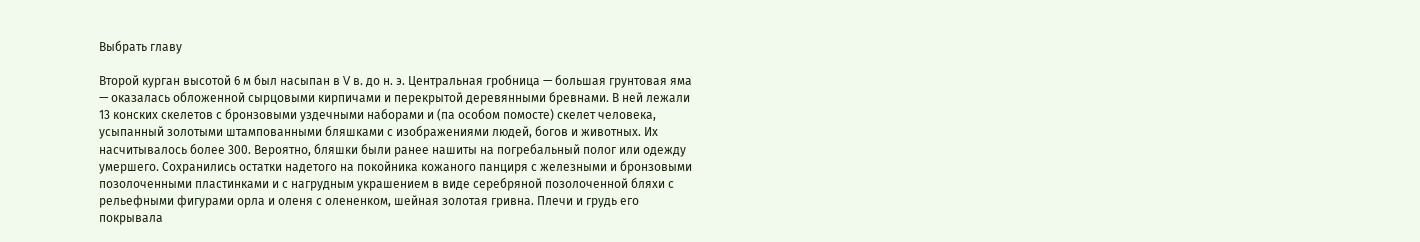Выбрать главу

Второй курган высотой 6 м был насыпан в V в. до н. э. Центральная гробница — большая грунтовая яма — оказалась обложенной сырцовыми кирпичами и перекрытой деревянными бревнами. В ней лежали 13 конских скелетов с бронзовыми уздечными наборами и (па особом помосте) скелет человека, усыпанный золотыми штампованными бляшками с изображениями людей, богов и животных. Их насчитывалось более 300. Вероятно, бляшки были ранее нашиты на погребальный полог или одежду умершего. Сохранились остатки надетого на покойника кожаного панциря с железными и бронзовыми позолоченными пластинками и с нагрудным украшением в виде серебряной позолоченной бляхи с рельефными фигурами орла и оленя с олененком, шейная золотая гривна. Плечи и грудь его покрывала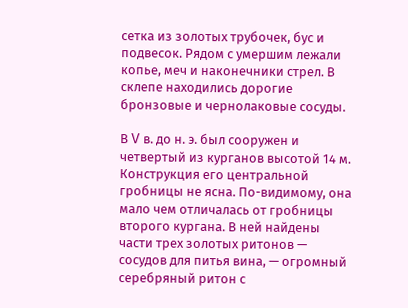сетка из золотых трубочек, бус и подвесок. Рядом с умершим лежали копье, меч и наконечники стрел. В склепе находились дорогие бронзовые и чернолаковые сосуды.

В V в. до н. э. был сооружен и четвертый из курганов высотой 14 м. Конструкция его центральной гробницы не ясна. По-видимому, она мало чем отличалась от гробницы второго кургана. В ней найдены части трех золотых ритонов — сосудов для питья вина, — огромный серебряный ритон с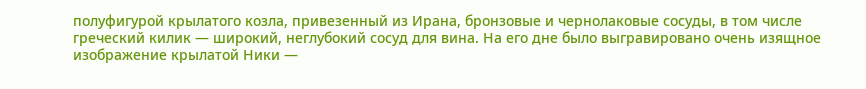полуфигурой крылатого козла, привезенный из Ирана, бронзовые и чернолаковые сосуды, в том числе греческий килик — широкий, неглубокий сосуд для вина. На его дне было выгравировано очень изящное изображение крылатой Ники —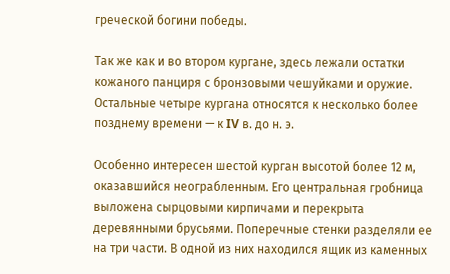греческой богини победы.

Так же как и во втором кургане, здесь лежали остатки кожаного панциря с бронзовыми чешуйками и оружие. Остальные четыре кургана относятся к несколько более позднему времени — к IV в. до н. э.

Особенно интересен шестой курган высотой более 12 м, оказавшийся неограбленным. Его центральная гробница выложена сырцовыми кирпичами и перекрыта деревянными брусьями. Поперечные стенки разделяли ее на три части. В одной из них находился ящик из каменных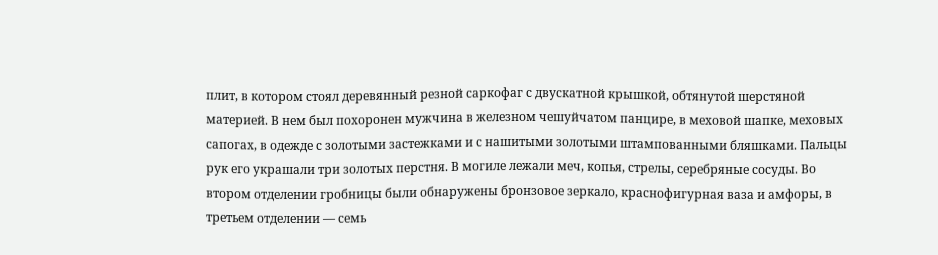плит, в котором стоял деревянный резной саркофаг с двускатной крышкой, обтянутой шерстяной материей. В нем был похоронен мужчина в железном чешуйчатом панцире, в меховой шапке, меховых сапогах, в одежде с золотыми застежками и с нашитыми золотыми штампованными бляшками. Пальцы рук его украшали три золотых перстня. В могиле лежали меч, копья, стрелы, серебряные сосуды. Во втором отделении гробницы были обнаружены бронзовое зеркало, краснофигурная ваза и амфоры, в третьем отделении — семь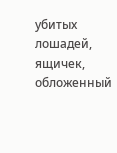убитых лошадей, ящичек, обложенный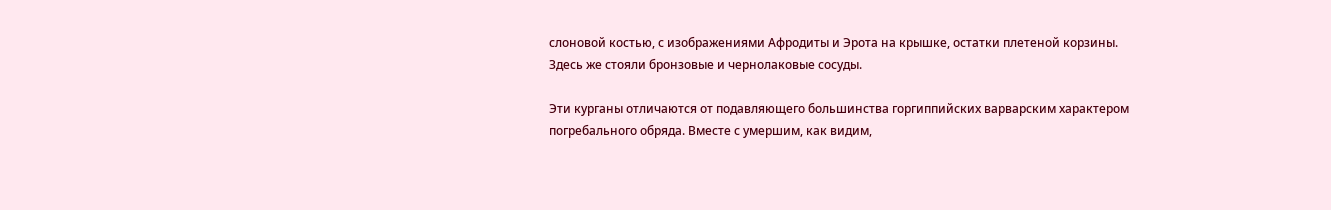слоновой костью, с изображениями Афродиты и Эрота на крышке, остатки плетеной корзины. Здесь же стояли бронзовые и чернолаковые сосуды.

Эти курганы отличаются от подавляющего большинства горгиппийских варварским характером погребального обряда. Вместе с умершим, как видим,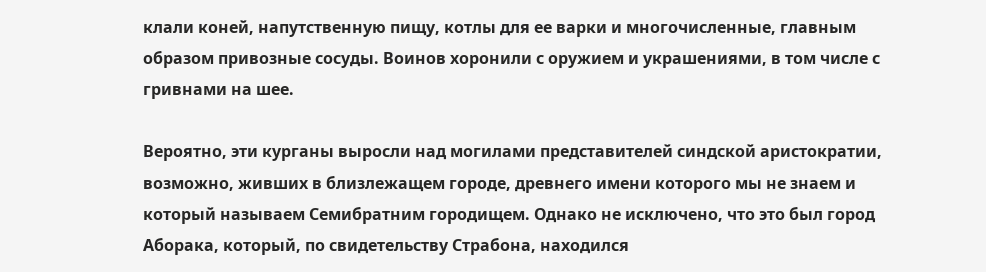клали коней, напутственную пищу, котлы для ее варки и многочисленные, главным образом привозные сосуды. Воинов хоронили с оружием и украшениями, в том числе с гривнами на шее.

Вероятно, эти курганы выросли над могилами представителей синдской аристократии, возможно, живших в близлежащем городе, древнего имени которого мы не знаем и который называем Семибратним городищем. Однако не исключено, что это был город Аборака, который, по свидетельству Страбона, находился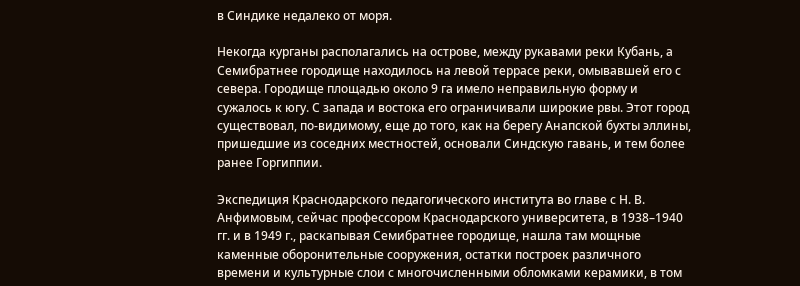в Синдике недалеко от моря.

Некогда курганы располагались на острове, между рукавами реки Кубань, а Семибратнее городище находилось на левой террасе реки, омывавшей его с севера. Городище площадью около 9 га имело неправильную форму и сужалось к югу. С запада и востока его ограничивали широкие рвы. Этот город существовал, по-видимому, еще до того, как на берегу Анапской бухты эллины, пришедшие из соседних местностей, основали Синдскую гавань, и тем более ранее Горгиппии.

Экспедиция Краснодарского педагогического института во главе с Н. В. Анфимовым, сейчас профессором Краснодарского университета, в 1938–1940 гг. и в 1949 г., раскапывая Семибратнее городище, нашла там мощные каменные оборонительные сооружения, остатки построек различного времени и культурные слои с многочисленными обломками керамики, в том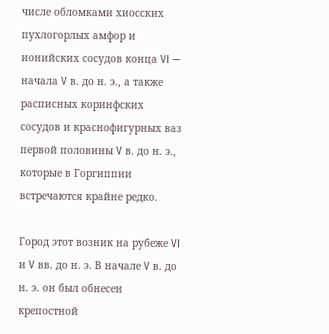числе обломками хиосских пухлогорлых амфор и ионийских сосудов конца VI — начала V в. до н. э., а также расписных коринфских сосудов и краснофигурных ваз первой половины V в. до н. э., которые в Горгиппии встречаются крайне редко.

Город этот возник на рубеже VI и V вв. до н. э. В начале V в. до н. э. он был обнесен крепостной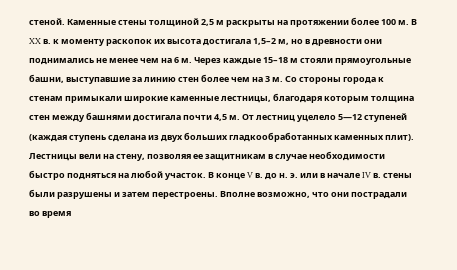стеной. Каменные стены толщиной 2,5 м раскрыты на протяжении более 100 м. В XX в. к моменту раскопок их высота достигала 1,5–2 м, но в древности они поднимались не менее чем на 6 м. Через каждые 15–18 м стояли прямоугольные башни, выступавшие за линию стен более чем на 3 м. Со стороны города к стенам примыкали широкие каменные лестницы, благодаря которым толщина стен между башнями достигала почти 4,5 м. От лестниц уцелело 5—12 ступеней (каждая ступень сделана из двух больших гладкообработанных каменных плит). Лестницы вели на стену, позволяя ее защитникам в случае необходимости быстро подняться на любой участок. В конце V в. до н. э. или в начале IV в. стены были разрушены и затем перестроены. Вполне возможно, что они пострадали во время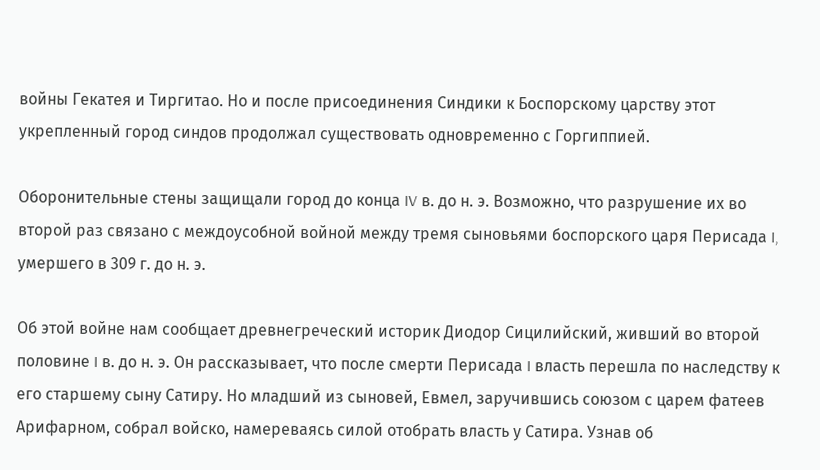войны Гекатея и Тиргитао. Но и после присоединения Синдики к Боспорскому царству этот укрепленный город синдов продолжал существовать одновременно с Горгиппией.

Оборонительные стены защищали город до конца IV в. до н. э. Возможно, что разрушение их во второй раз связано с междоусобной войной между тремя сыновьями боспорского царя Перисада I, умершего в 309 г. до н. э.

Об этой войне нам сообщает древнегреческий историк Диодор Сицилийский, живший во второй половине I в. до н. э. Он рассказывает, что после смерти Перисада I власть перешла по наследству к его старшему сыну Сатиру. Но младший из сыновей, Евмел, заручившись союзом с царем фатеев Арифарном, собрал войско, намереваясь силой отобрать власть у Сатира. Узнав об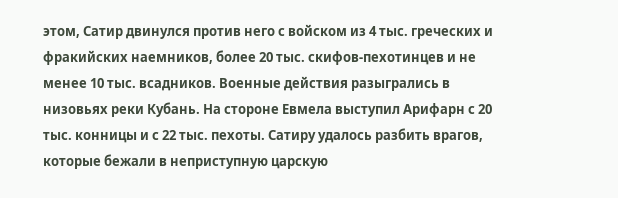этом, Сатир двинулся против него с войском из 4 тыс. греческих и фракийских наемников, более 20 тыс. скифов-пехотинцев и не менее 10 тыс. всадников. Военные действия разыгрались в низовьях реки Кубань. На стороне Евмела выступил Арифарн с 20 тыс. конницы и с 22 тыс. пехоты. Сатиру удалось разбить врагов, которые бежали в неприступную царскую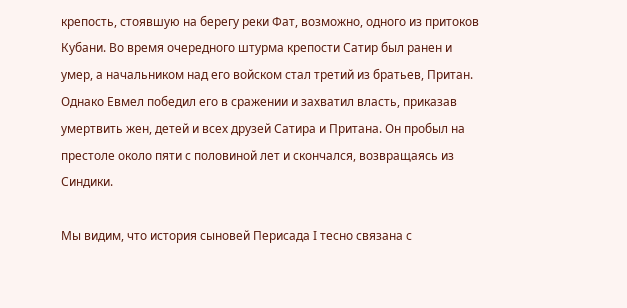крепость, стоявшую на берегу реки Фат, возможно, одного из притоков Кубани. Во время очередного штурма крепости Сатир был ранен и умер, а начальником над его войском стал третий из братьев, Притан. Однако Евмел победил его в сражении и захватил власть, приказав умертвить жен, детей и всех друзей Сатира и Притана. Он пробыл на престоле около пяти с половиной лет и скончался, возвращаясь из Синдики.

Мы видим, что история сыновей Перисада I тесно связана с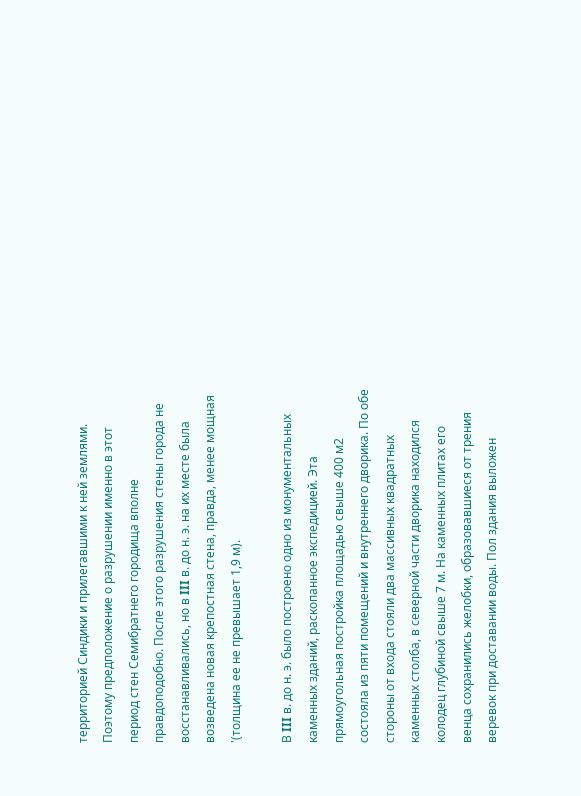территорией Синдики и прилегавшими к ней землями. Поэтому предположение о разрушении именно в этот период стен Семибратнего городища вполне правдоподобно. После этого разрушения стены города не восстанавливались, но в III в. до н. э. на их месте была возведена новая крепостная стена, правда, менее мощная '(толщина ее не превышает 1,9 м).

В III в. до н. э. было построено одно из монументальных каменных зданий, раскопанное экспедицией. Эта прямоугольная постройка площадью свыше 400 м2 состояла из пяти помещений и внутреннего дворика. По обе стороны от входа стояли два массивных квадратных каменных столба, в северной части дворика находился колодец глубиной свыше 7 м. На каменных плитах его венца сохранились желобки, образовавшиеся от трения веревок при доставании воды. Пол здания выложен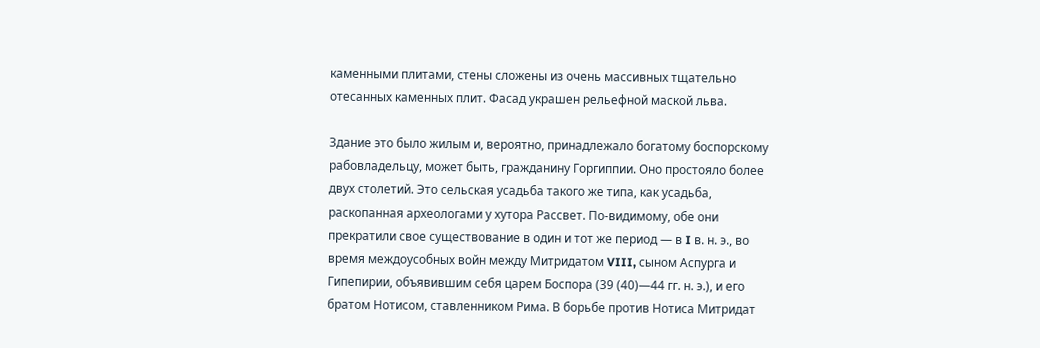каменными плитами, стены сложены из очень массивных тщательно отесанных каменных плит. Фасад украшен рельефной маской льва.

Здание это было жилым и, вероятно, принадлежало богатому боспорскому рабовладельцу, может быть, гражданину Горгиппии. Оно простояло более двух столетий. Это сельская усадьба такого же типа, как усадьба, раскопанная археологами у хутора Рассвет. По-видимому, обе они прекратили свое существование в один и тот же период — в I в. н. э., во время междоусобных войн между Митридатом VIII, сыном Аспурга и Гипепирии, объявившим себя царем Боспора (39 (40)—44 гг. н. э.), и его братом Нотисом, ставленником Рима. В борьбе против Нотиса Митридат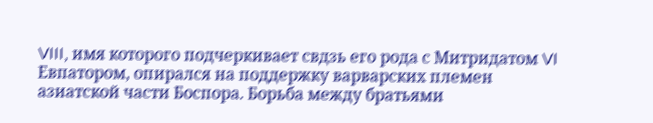VIII, имя которого подчеркивает свдзь его рода с Митридатом VI Евпатором, опирался на поддержку варварских племен азиатской части Боспора. Борьба между братьями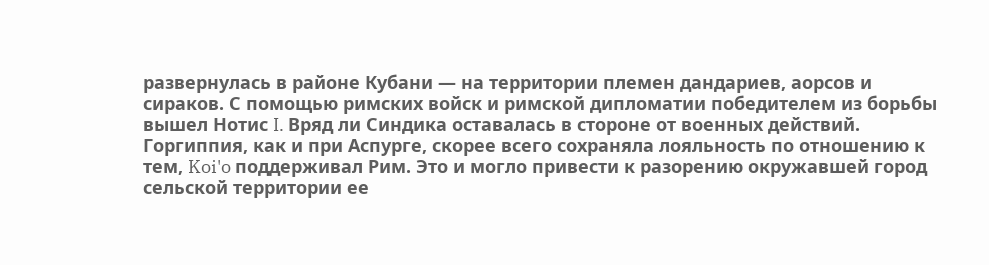развернулась в районе Кубани — на территории племен дандариев, аорсов и сираков. С помощью римских войск и римской дипломатии победителем из борьбы вышел Нотис I. Вряд ли Синдика оставалась в стороне от военных действий. Горгиппия, как и при Аспурге, скорее всего сохраняла лояльность по отношению к тем, Koi'o поддерживал Рим. Это и могло привести к разорению окружавшей город сельской территории ее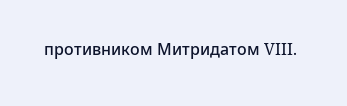противником Митридатом VIII.